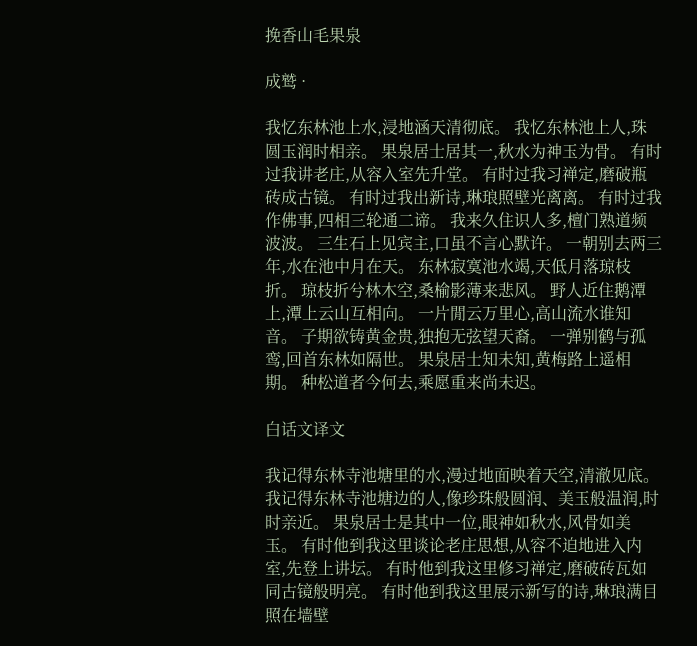挽香山毛果泉

成鹫 ·

我忆东林池上水,浸地涵天清彻底。 我忆东林池上人,珠圆玉润时相亲。 果泉居士居其一,秋水为神玉为骨。 有时过我讲老庄,从容入室先升堂。 有时过我习禅定,磨破瓶砖成古镜。 有时过我出新诗,琳琅照壁光离离。 有时过我作佛事,四相三轮通二谛。 我来久住识人多,檀门熟道频波波。 三生石上见宾主,口虽不言心默许。 一朝别去两三年,水在池中月在天。 东林寂寞池水竭,天低月落琼枝折。 琼枝折兮林木空,桑榆影薄来悲风。 野人近住鹅潭上,潭上云山互相向。 一片閒云万里心,高山流水谁知音。 子期欲铸黄金贵,独抱无弦望天裔。 一弹别鹤与孤鸾,回首东林如隔世。 果泉居士知未知,黄梅路上遥相期。 种松道者今何去,乘愿重来尚未迟。

白话文译文

我记得东林寺池塘里的水,漫过地面映着天空,清澈见底。 我记得东林寺池塘边的人,像珍珠般圆润、美玉般温润,时时亲近。 果泉居士是其中一位,眼神如秋水,风骨如美玉。 有时他到我这里谈论老庄思想,从容不迫地进入内室,先登上讲坛。 有时他到我这里修习禅定,磨破砖瓦如同古镜般明亮。 有时他到我这里展示新写的诗,琳琅满目照在墙壁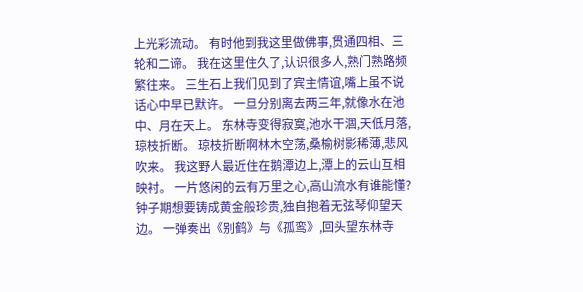上光彩流动。 有时他到我这里做佛事,贯通四相、三轮和二谛。 我在这里住久了,认识很多人,熟门熟路频繁往来。 三生石上我们见到了宾主情谊,嘴上虽不说话心中早已默许。 一旦分别离去两三年,就像水在池中、月在天上。 东林寺变得寂寞,池水干涸,天低月落,琼枝折断。 琼枝折断啊林木空荡,桑榆树影稀薄,悲风吹来。 我这野人最近住在鹅潭边上,潭上的云山互相映衬。 一片悠闲的云有万里之心,高山流水有谁能懂? 钟子期想要铸成黄金般珍贵,独自抱着无弦琴仰望天边。 一弹奏出《别鹤》与《孤鸾》,回头望东林寺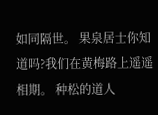如同隔世。 果泉居士你知道吗?我们在黄梅路上遥遥相期。 种松的道人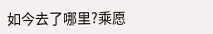如今去了哪里?乘愿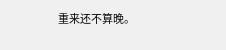重来还不算晚。